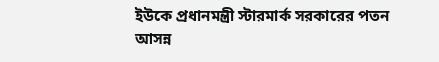ইউকে প্রধানমন্ত্রী স্টারমার্ক সরকারের পতন আসন্ন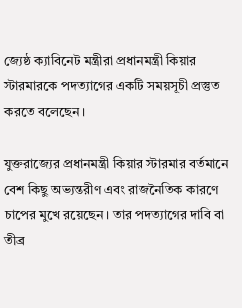জ্যেষ্ঠ ক্যাবিনেট মন্ত্রীরা প্রধানমন্ত্রী কিয়ার স্টারমারকে পদত্যাগের একটি সময়সূচী প্রস্তুত করতে বলেছেন।

যুক্তরাজ্যের প্রধানমন্ত্রী কিয়ার স্টারমার বর্তমানে বেশ কিছু অভ্যন্তরীণ এবং রাজনৈতিক কারণে চাপের মুখে রয়েছেন। তার পদত্যাগের দাবি বা তীব্র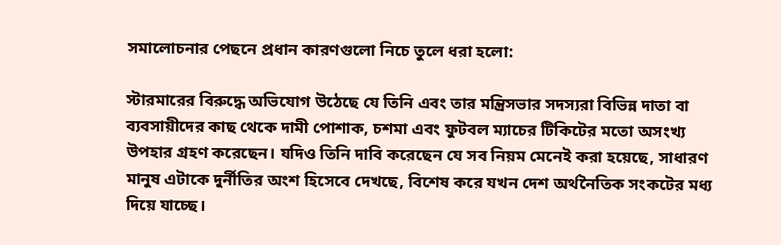সমালোচনার পেছনে প্রধান কারণগুলো নিচে তুলে ধরা হলো:

স্টারমারের বিরুদ্ধে অভিযোগ উঠেছে যে তিনি এবং তার মন্ত্রিসভার সদস্যরা বিভিন্ন দাতা বা ব্যবসায়ীদের কাছ থেকে দামী পোশাক, চশমা এবং ফুটবল ম্যাচের টিকিটের মতো অসংখ্য উপহার গ্রহণ করেছেন। যদিও তিনি দাবি করেছেন যে সব নিয়ম মেনেই করা হয়েছে, সাধারণ মানুষ এটাকে দুর্নীতির অংশ হিসেবে দেখছে, বিশেষ করে যখন দেশ অর্থনৈতিক সংকটের মধ্য দিয়ে যাচ্ছে।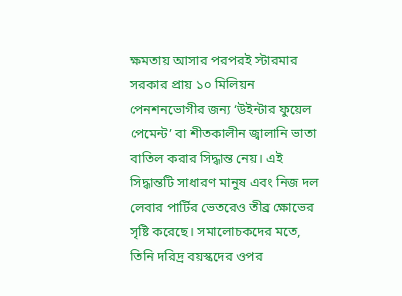ক্ষমতায় আসার পরপরই স্টারমার সরকার প্রায় ১০ মিলিয়ন পেনশনভোগীর জন্য ‘উইন্টার ফুয়েল পেমেন্ট’ বা শীতকালীন জ্বালানি ভাতা বাতিল করার সিদ্ধান্ত নেয়। এই সিদ্ধান্তটি সাধারণ মানুষ এবং নিজ দল লেবার পার্টির ভেতরেও তীব্র ক্ষোভের সৃষ্টি করেছে। সমালোচকদের মতে, তিনি দরিদ্র বয়স্কদের ওপর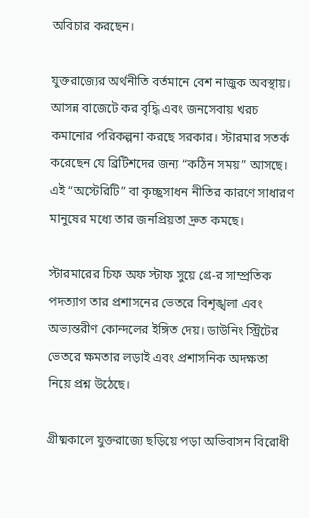অবিচার করছেন।

যুক্তরাজ্যের অর্থনীতি বর্তমানে বেশ নাজুক অবস্থায়। আসন্ন বাজেটে কর বৃদ্ধি এবং জনসেবায় খরচ কমানোর পরিকল্পনা করছে সরকার। স্টারমার সতর্ক করেছেন যে ব্রিটিশদের জন্য “কঠিন সময়” আসছে। এই “অস্টেরিটি” বা কৃচ্ছ্রসাধন নীতির কারণে সাধারণ মানুষের মধ্যে তার জনপ্রিয়তা দ্রুত কমছে।

স্টারমারের চিফ অফ স্টাফ সুয়ে গ্রে-র সাম্প্রতিক পদত্যাগ তার প্রশাসনের ভেতরে বিশৃঙ্খলা এবং অভ্যন্তরীণ কোন্দলের ইঙ্গিত দেয়। ডাউনিং স্ট্রিটের ভেতরে ক্ষমতার লড়াই এবং প্রশাসনিক অদক্ষতা নিয়ে প্রশ্ন উঠেছে।

গ্রীষ্মকালে যুক্তরাজ্যে ছড়িয়ে পড়া অভিবাসন বিরোধী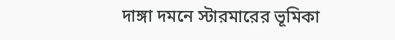দাঙ্গা দমনে স্টারমারের ভূমিকা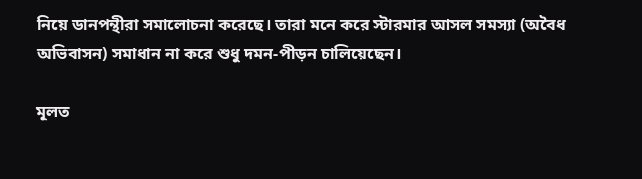নিয়ে ডানপন্থীরা সমালোচনা করেছে। তারা মনে করে স্টারমার আসল সমস্যা (অবৈধ অভিবাসন) সমাধান না করে শুধু দমন-পীড়ন চালিয়েছেন।

মূলত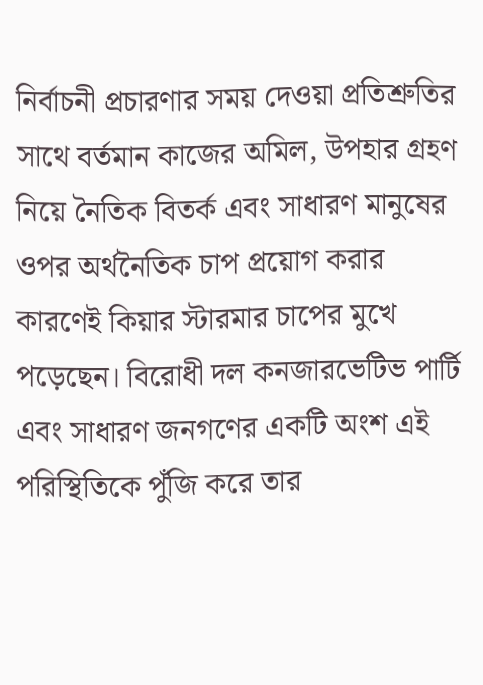নির্বাচনী প্রচারণার সময় দেওয়া প্রতিশ্রুতির সাথে বর্তমান কাজের অমিল, উপহার গ্রহণ নিয়ে নৈতিক বিতর্ক এবং সাধারণ মানুষের ওপর অর্থনৈতিক চাপ প্রয়োগ করার কারণেই কিয়ার স্টারমার চাপের মুখে পড়েছেন। বিরোধী দল কনজারভেটিভ পার্টি এবং সাধারণ জনগণের একটি অংশ এই পরিস্থিতিকে পুঁজি করে তার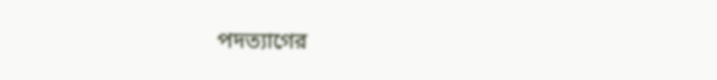পদত্যাগের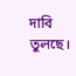দাবি তুলছে।